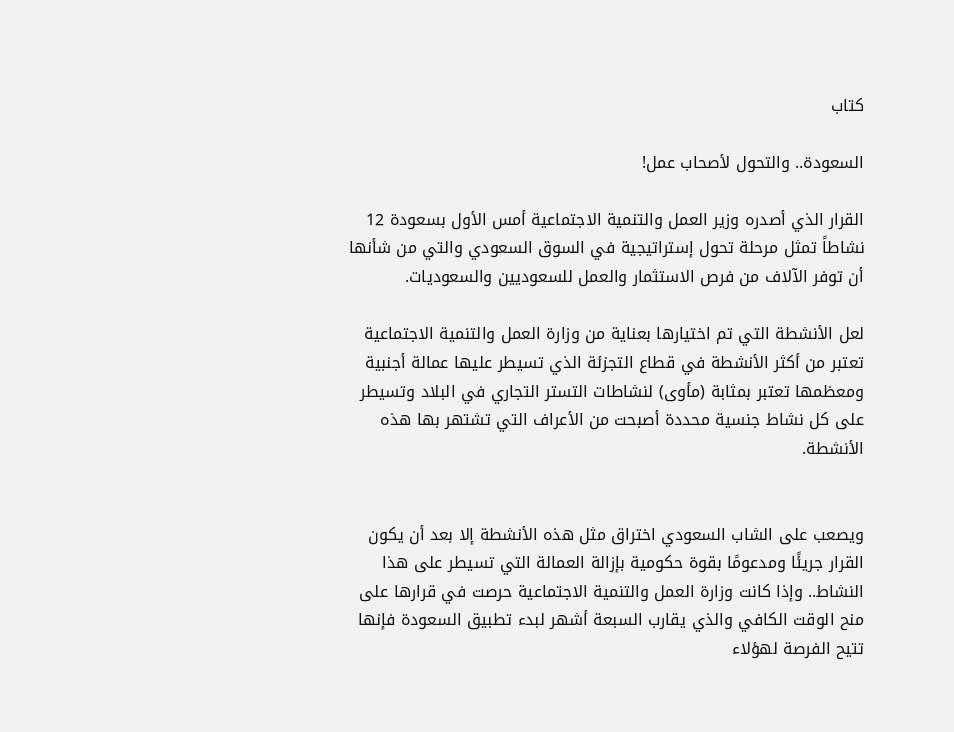كتاب

السعودة.. والتحول لأصحاب عمل!

القرار الذي أصدره وزير العمل والتنمية الاجتماعية أمس الأول بسعودة 12 نشاطاً تمثل مرحلة تحول إستراتيجية في السوق السعودي والتي من شأنها أن توفر الآلاف من فرص الاستثمار والعمل للسعوديين والسعوديات.

لعل الأنشطة التي تم اختيارها بعناية من وزارة العمل والتنمية الاجتماعية تعتبر من أكثر الأنشطة في قطاع التجزئة الذي تسيطر عليها عمالة أجنبية ومعظمها تعتبر بمثابة (مأوى) لنشاطات التستر التجاري في البلاد وتسيطر على كل نشاط جنسية محددة أصبحت من الأعراف التي تشتهر بها هذه الأنشطة.


ويصعب على الشاب السعودي اختراق مثل هذه الأنشطة إلا بعد أن يكون القرار جريئًا ومدعومًا بقوة حكومية بإزالة العمالة التي تسيطر على هذا النشاط.. وإذا كانت وزارة العمل والتنمية الاجتماعية حرصت في قرارها على منح الوقت الكافي والذي يقارب السبعة أشهر لبدء تطبيق السعودة فإنها تتيح الفرصة لهؤلاء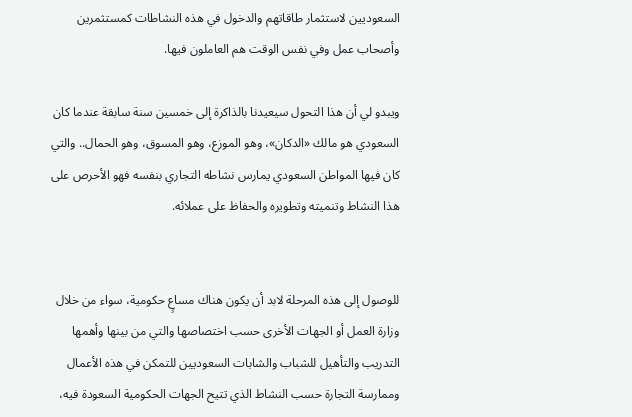السعوديين لاستثمار طاقاتهم والدخول في هذه النشاطات كمستثمرين وأصحاب عمل وفي نفس الوقت هم العاملون فيها.

ويبدو لي أن هذا التحول سيعيدنا بالذاكرة إلى خمسين سنة سابقة عندما كان السعودي هو مالك «الدكان»، وهو الموزع، وهو المسوق، وهو الحمال.. والتي كان فيها المواطن السعودي يمارس نشاطه التجاري بنفسه فهو الأحرص على هذا النشاط وتنميته وتطويره والحفاظ على عملائه.


للوصول إلى هذه المرحلة لابد أن يكون هناك مساعٍ حكومية، سواء من خلال وزارة العمل أو الجهات الأخرى حسب اختصاصها والتي من بينها وأهمها التدريب والتأهيل للشباب والشابات السعوديين للتمكن في هذه الأعمال وممارسة التجارة حسب النشاط الذي تتيح الجهات الحكومية السعودة فيه،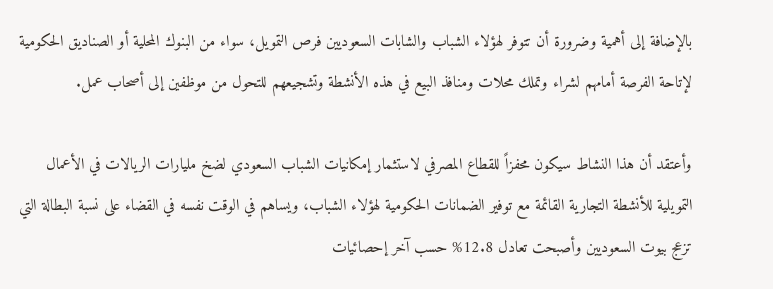بالإضافة إلى أهمية وضرورة أن تتوفر لهؤلاء الشباب والشابات السعوديين فرص التمويل، سواء من البنوك المحلية أو الصناديق الحكومية لإتاحة الفرصة أمامهم لشراء وتملك محلات ومنافذ البيع في هذه الأنشطة وتشجيعهم للتحول من موظفين إلى أصحاب عمل.

وأعتقد أن هذا النشاط سيكون محفزاً للقطاع المصرفي لاستثمار إمكانيات الشباب السعودي لضخ مليارات الريالات في الأعمال التمويلية للأنشطة التجارية القائمة مع توفير الضمانات الحكومية لهؤلاء الشباب، ويساهم في الوقت نفسه في القضاء على نسبة البطالة التي تزعج بيوت السعوديين وأصبحت تعادل 12.8% حسب آخر إحصائيات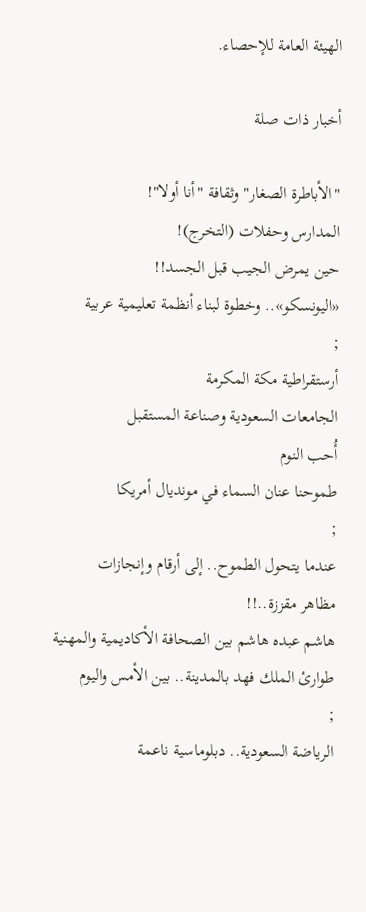الهيئة العامة للإحصاء.

أخبار ذات صلة

"الأباطرة الصغار" وثقافة "أنا أولا"!
المدارس وحفلات (التخرج)!
حين يمرض الجيب قبل الجسد!!
«اليونسكو».. وخطوة لبناء أنظمة تعليمية عربية
;
أرستقراطية مكة المكرمة
الجامعات السعودية وصناعة المستقبل
أُحب النوم
طموحنا عنان السماء في مونديال أمريكا
;
عندما يتحول الطموح.. إلى أرقام وإنجازات
مظاهر مقززة..!!
هاشم عبده هاشم بين الصحافة الأكاديمية والمهنية
طوارئ الملك فهد بالمدينة.. بين الأمس واليوم
;
الرياضة السعودية.. دبلوماسية ناعمة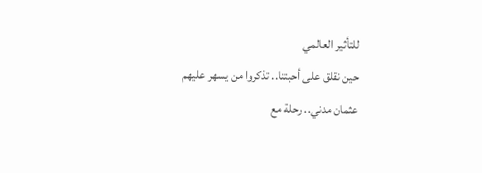للتأثير العالمي
حين نقلق على أحبتنا.. تذكروا من يسهر عليهم
عثمان مدني.. رحلة مع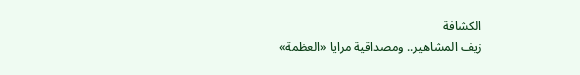الكشافة
زيف المشاهير.. ومصداقية مرايا «العظمة»